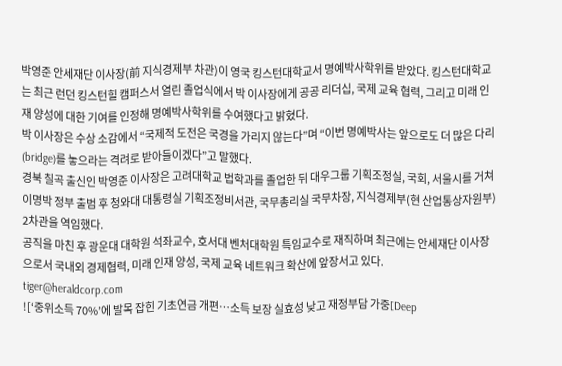박영준 안세재단 이사장(前 지식경제부 차관)이 영국 킹스턴대학교서 명예박사학위를 받았다. 킹스턴대학교는 최근 런던 킹스턴힐 캠퍼스서 열린 졸업식에서 박 이사장에게 공공 리더십, 국제 교육 협력, 그리고 미래 인재 양성에 대한 기여를 인정해 명예박사학위를 수여했다고 밝혔다.
박 이사장은 수상 소감에서 “국제적 도전은 국경을 가리지 않는다”며 “이번 명예박사는 앞으로도 더 많은 다리(bridge)를 놓으라는 격려로 받아들이겠다”고 말했다.
경북 칠곡 출신인 박영준 이사장은 고려대학교 법학과를 졸업한 뒤 대우그룹 기획조정실, 국회, 서울시를 거쳐 이명박 정부 출범 후 청와대 대통령실 기획조정비서관, 국무총리실 국무차장, 지식경제부(현 산업통상자원부) 2차관을 역임했다.
공직을 마친 후 광운대 대학원 석좌교수, 호서대 벤처대학원 특임교수로 재직하며 최근에는 안세재단 이사장으로서 국내외 경제협력, 미래 인재 양성, 국제 교육 네트워크 확산에 앞장서고 있다.
tiger@heraldcorp.com
![‘중위소득 70%’에 발목 잡힌 기초연금 개편…소득 보장 실효성 낮고 재정부담 가중[Deep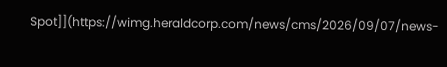Spot]](https://wimg.heraldcorp.com/news/cms/2026/09/07/news-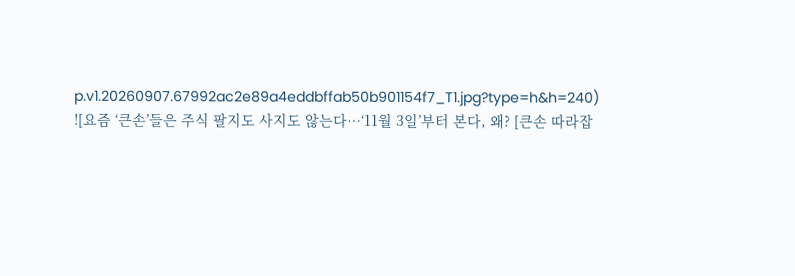p.v1.20260907.67992ac2e89a4eddbffab50b901154f7_T1.jpg?type=h&h=240)
![요즘 ‘큰손’들은 주식 팔지도 사지도 않는다…‘11월 3일’부터 본다, 왜? [큰손 따라잡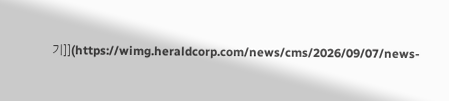기]](https://wimg.heraldcorp.com/news/cms/2026/09/07/news-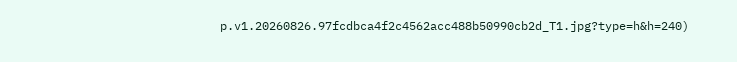p.v1.20260826.97fcdbca4f2c4562acc488b50990cb2d_T1.jpg?type=h&h=240)